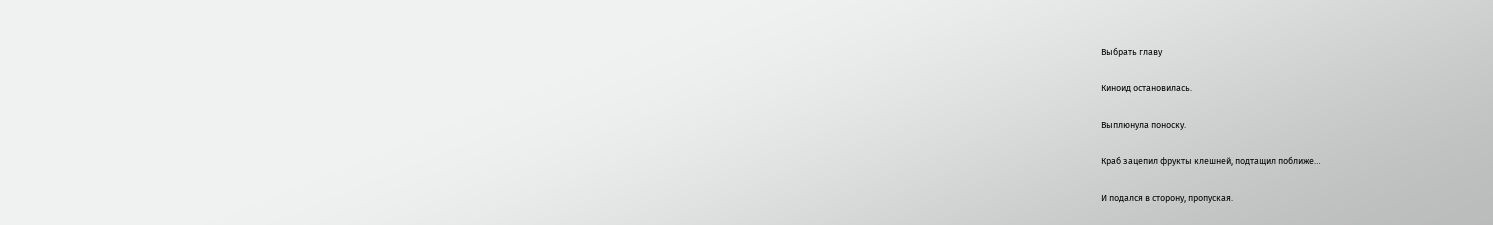Выбрать главу

Киноид остановилась.

Выплюнула поноску.

Краб зацепил фрукты клешней, подтащил поближе…

И подался в сторону, пропуская.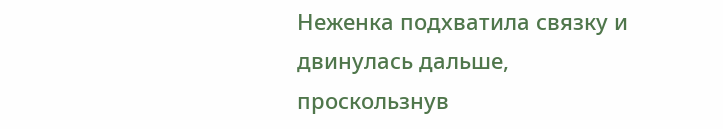Неженка подхватила связку и двинулась дальше, проскользнув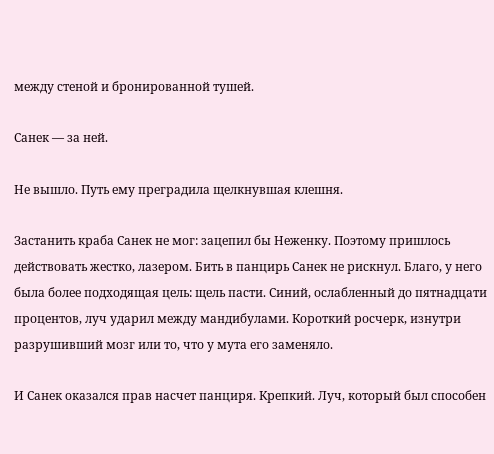между стеной и бронированной тушей.

Санек — за ней.

Не вышло. Путь ему преградила щелкнувшая клешня.

Застанить краба Санек не мог: зацепил бы Неженку. Поэтому пришлось действовать жестко, лазером. Бить в панцирь Санек не рискнул. Благо, у него была более подходящая цель: щель пасти. Синий, ослабленный до пятнадцати процентов, луч ударил между мандибулами. Короткий росчерк, изнутри разрушивший мозг или то, что у мута его заменяло.

И Санек оказался прав насчет панциря. Крепкий. Луч, который был способен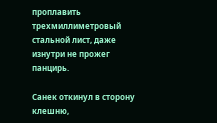проплавить трехмиллиметровый стальной лист, даже изнутри не прожег панцирь.

Санек откинул в сторону клешню,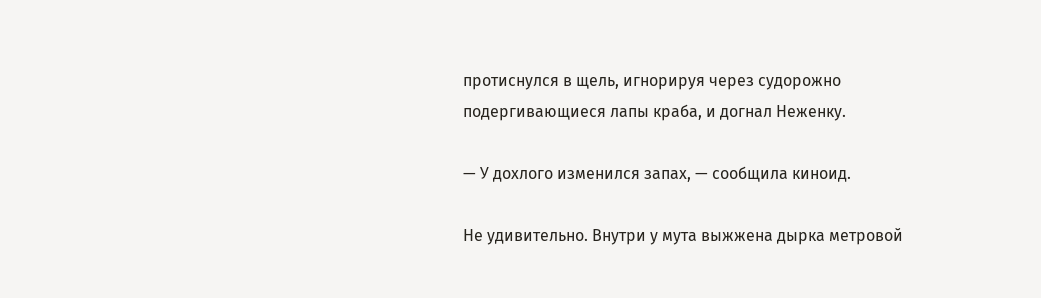протиснулся в щель, игнорируя через судорожно подергивающиеся лапы краба, и догнал Неженку.

— У дохлого изменился запах, — сообщила киноид.

Не удивительно. Внутри у мута выжжена дырка метровой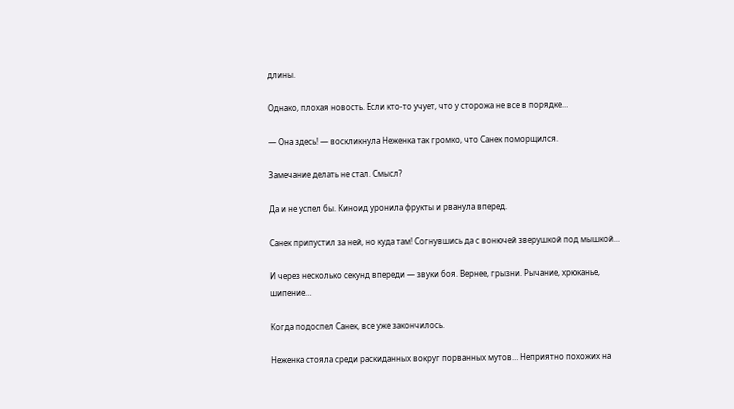длины.

Однако, плохая новость. Если кто-то учует, что у сторожа не все в порядке…

— Она здесь! — воскликнула Неженка так громко, что Санек поморщился.

Замечание делать не стал. Смысл?

Да и не успел бы. Киноид уронила фрукты и рванула вперед.

Санек припустил за ней, но куда там! Согнувшись да с вонючей зверушкой под мышкой…

И через несколько секунд впереди — звуки боя. Вернее, грызни. Рычание, хрюканье, шипение…

Когда подоспел Санек, все уже закончилось.

Неженка стояла среди раскиданных вокруг порванных мутов… Неприятно похожих на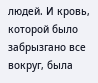людей. И кровь, которой было забрызгано все вокруг, была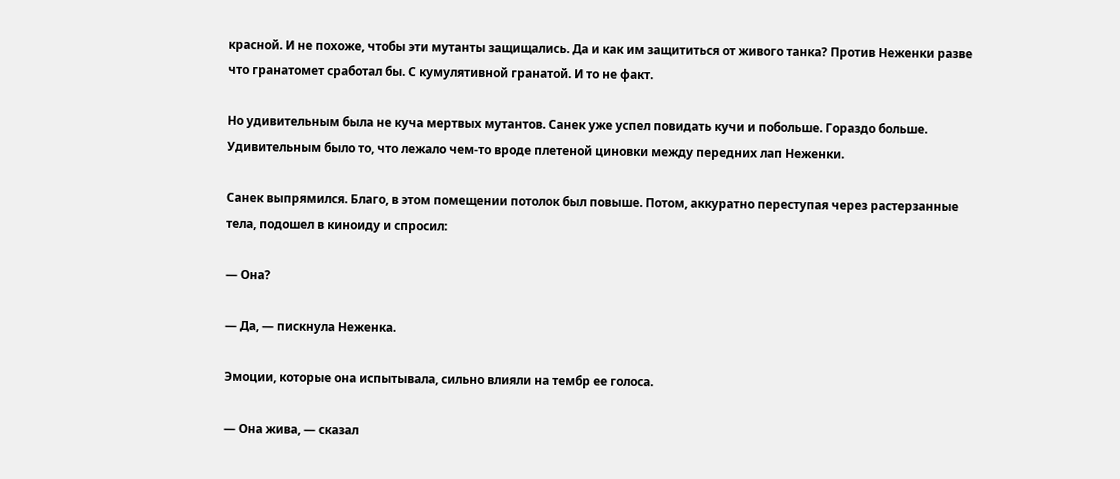красной. И не похоже, чтобы эти мутанты защищались. Да и как им защититься от живого танка? Против Неженки разве что гранатомет сработал бы. С кумулятивной гранатой. И то не факт.

Но удивительным была не куча мертвых мутантов. Санек уже успел повидать кучи и побольше. Гораздо больше. Удивительным было то, что лежало чем-то вроде плетеной циновки между передних лап Неженки.

Санек выпрямился. Благо, в этом помещении потолок был повыше. Потом, аккуратно переступая через растерзанные тела, подошел в киноиду и спросил:

— Она?

— Да, — пискнула Неженка.

Эмоции, которые она испытывала, сильно влияли на тембр ее голоса.

— Она жива, — сказал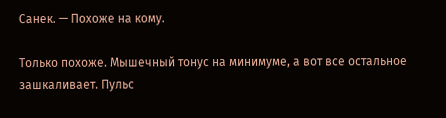Санек. — Похоже на кому.

Только похоже. Мышечный тонус на минимуме, а вот все остальное зашкаливает. Пульс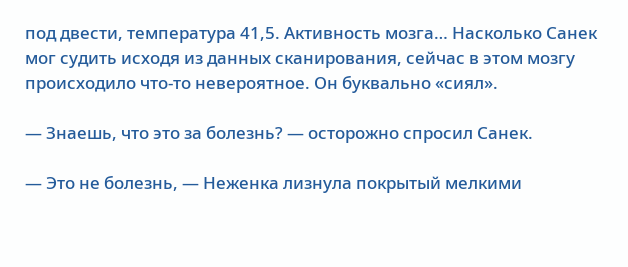под двести, температура 41,5. Активность мозга… Насколько Санек мог судить исходя из данных сканирования, сейчас в этом мозгу происходило что-то невероятное. Он буквально «сиял».

— Знаешь, что это за болезнь? — осторожно спросил Санек.

— Это не болезнь, — Неженка лизнула покрытый мелкими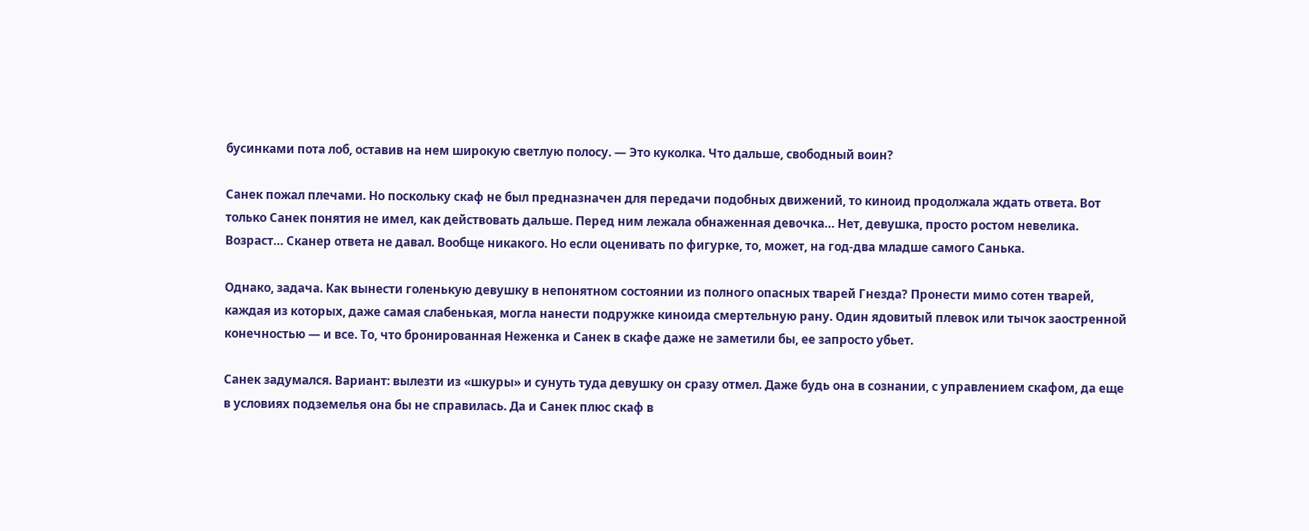бусинками пота лоб, оставив на нем широкую светлую полосу. — Это куколка. Что дальше, свободный воин?

Санек пожал плечами. Но поскольку скаф не был предназначен для передачи подобных движений, то киноид продолжала ждать ответа. Вот только Санек понятия не имел, как действовать дальше. Перед ним лежала обнаженная девочка… Нет, девушка, просто ростом невелика. Возраст… Сканер ответа не давал. Вообще никакого. Но если оценивать по фигурке, то, может, на год-два младше самого Санька.

Однако, задача. Как вынести голенькую девушку в непонятном состоянии из полного опасных тварей Гнезда? Пронести мимо сотен тварей, каждая из которых, даже самая слабенькая, могла нанести подружке киноида смертельную рану. Один ядовитый плевок или тычок заостренной конечностью — и все. То, что бронированная Неженка и Санек в скафе даже не заметили бы, ее запросто убьет.

Санек задумался. Вариант: вылезти из «шкуры» и сунуть туда девушку он сразу отмел. Даже будь она в сознании, с управлением скафом, да еще в условиях подземелья она бы не справилась. Да и Санек плюс скаф в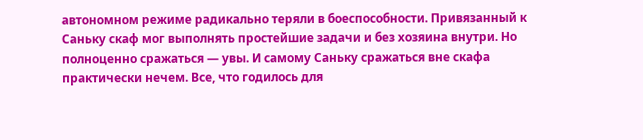автономном режиме радикально теряли в боеспособности. Привязанный к Саньку скаф мог выполнять простейшие задачи и без хозяина внутри. Но полноценно сражаться — увы. И самому Саньку сражаться вне скафа практически нечем. Все, что годилось для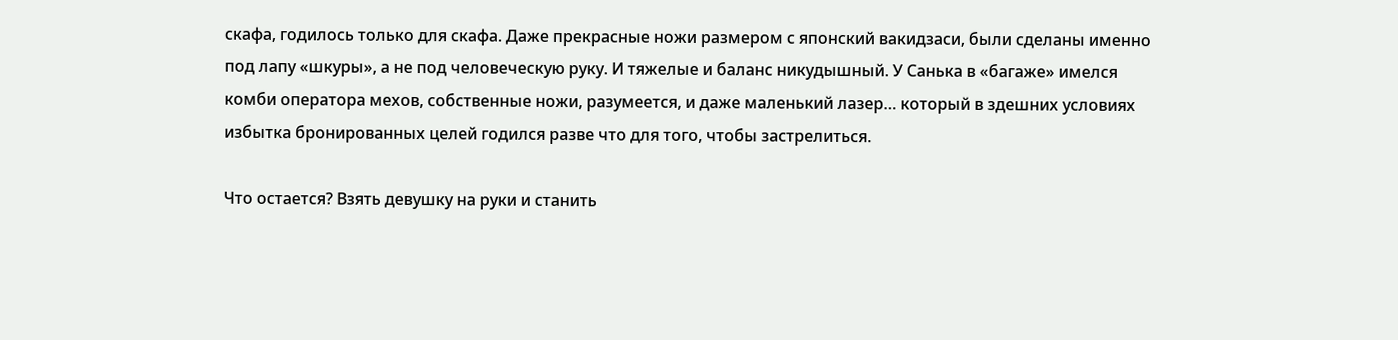скафа, годилось только для скафа. Даже прекрасные ножи размером с японский вакидзаси, были сделаны именно под лапу «шкуры», а не под человеческую руку. И тяжелые и баланс никудышный. У Санька в «багаже» имелся комби оператора мехов, собственные ножи, разумеется, и даже маленький лазер… который в здешних условиях избытка бронированных целей годился разве что для того, чтобы застрелиться.

Что остается? Взять девушку на руки и станить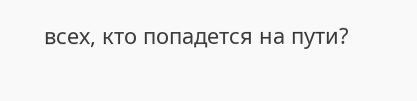всех, кто попадется на пути?